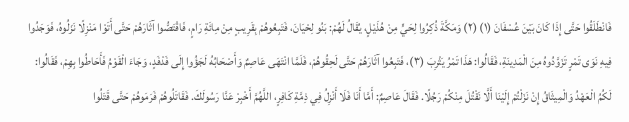فَانْطَلَقُوا حَتَّى إِذَا كَانَ بَيْنَ عُسْفَانَ (١) (٢) وَمَكَّةَ ذُكِرُوا لِحَيٍّ مِنْ هُذَيْلٍ، يُقَالُ لَهُمْ: بَنُو لِحْيَانَ، فَتَبِعُوهُمْ بِقَرِيبٍ مِنْ مِائَةِ رَامٍ، فَاقْتَصُّوا آثَارَهُمْ حَتَّى أَتَوْا مَنْزِلًا نَزَلُوهُ، فَوَجَدُوا فِيهِ نَوَى تَمْرٍ تَزَوَّدُوهُ مِنَ الْمَدِينَةِ، فَقَالُوا: هَذَا تَمْرُ يَثْرِبَ (٣)، فَتَبِعُوا آثَارَهُمْ حَتَّى لَحِقُوهُمْ، فَلَمَّا انْتَهَى عَاصِمٌ وَأَصْحَابُهُ لَجَؤُوا إِلَى فَدْفَدٍ، وَجَاءَ الْقَوْمُ فَأَحَاطُوا بِهِمْ، فَقَالُوا: لَكُمُ الْعَهْدُ وَالْمِيثَاقُ إِنْ نَزَلْتُمْ إِلَيْنَا أَلَّا نَقْتُلَ مِنْكُمْ رَجُلًا. فَقَالَ عَاصِمٌ: أَمَّا أَنَا فَلَا أَنْزِلُ فِي ذِمَّةِ كَافِرٍ، اللَّهُمَّ أَخْبِرْ عَنَّا رَسُولَكَ. فَقَاتَلُوهُمْ فَرَمَوهُمْ حَتَّى قَتَلُوا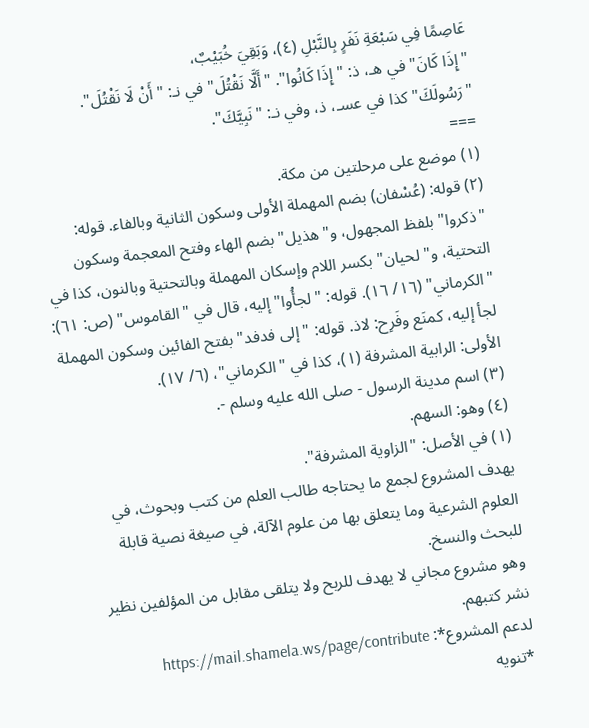عَاصِمًا فِي سَبْعَةِ نَفَرٍ بِالنَّبْلِ (٤)، وَبَقِيَ خُبَيْبٌ،
"إِذَا كَانَ" في هـ، ذ: "إِذَا كَانُوا". "أَلَّا نَقْتُلَ" في نـ: "أَنْ لَا نَقْتُلَ". "رَسُولَكَ" كذا في عسـ، ذ، وفي نـ: "نَبِيَّكَ".
===
(١) موضع على مرحلتين من مكة.
(٢) قوله: (عُسْفان) بضم المهملة الأولى وسكون الثانية وبالفاء. قوله: "ذكروا" بلفظ المجهول، و"هذيل" بضم الهاء وفتح المعجمة وسكون التحتية، و"لحيان" بكسر اللام وإسكان المهملة وبالتحتية وبالنون، كذا في "الكرماني" (١٦/ ١٦). قوله: "لجأُوا" إليه، قال في "القاموس" (ص: ٦١): لجأ إليه، كمنَع وفَرِح: لاذ. قوله: "إلى فدفد" بفتح الفائين وسكون المهملة الأولى: الرابية المشرفة (١)، كذا في "الكرماني"، (٦/ ١٧).
(٣) اسم مدينة الرسول - صلى الله عليه وسلم -.
(٤) وهو: السهم.
(١) في الأصل: "الزاوية المشرفة".
يهدف المشروع لجمع ما يحتاجه طالب العلم من كتب وبحوث، في العلوم الشرعية وما يتعلق بها من علوم الآلة، في صيغة نصية قابلة للبحث والنسخ.
وهو مشروع مجاني لا يهدف للربح ولا يتلقى مقابل من المؤلفين نظير نشر كتبهم.
لدعم المشروع*: https://mail.shamela.ws/page/contribute
*تنويه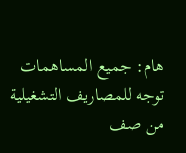هام: جميع المساهمات توجه للمصاريف التشغيلية من صف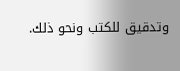وتدقيق للكتب ونحو ذلك.